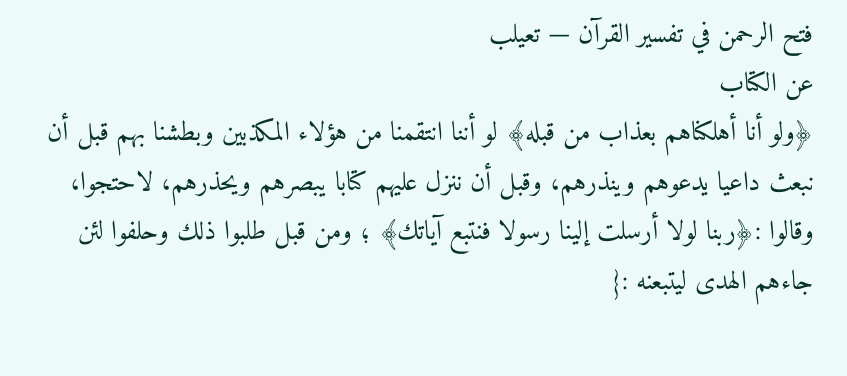فتح الرحمن في تفسير القرآن — تعيلب
عن الكتاب
﴿ولو أنا أهلكناهم بعذاب من قبله﴾ لو أننا انتقمنا من هؤلاء المكذبين وبطشنا بهم قبل أن نبعث داعيا يدعوهم وينذرهم، وقبل أن ننزل عليهم كتابا يبصرهم ويحذرهم، لاحتجوا، وقالوا :﴿ربنا لولا أرسلت إلينا رسولا فنتبع آياتك﴾ ؛ ومن قبل طلبوا ذلك وحلفوا لئن جاءهم الهدى ليتبعنه :{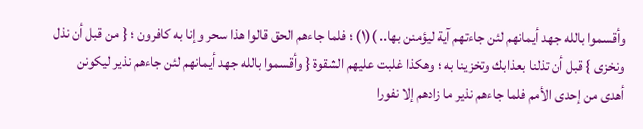وأقسموا بالله جهد أيمانهم لئن جاءتهم آية ليؤمنن بها.. )(١) ؛ فلما جاءهم الحق قالوا هذا سحر وإنا به كافرون ؛ { من قبل أن نذل ونخزى } قبل أن تذلنا بعذابك وتخزينا به ؛ وهكذا غلبت عليهم الشقوة { وأقسموا بالله جهد أيمانهم لئن جاءهم نذير ليكونن أهدى من إحدى الأمم فلما جاءهم نذير ما زادهم إلا نفورا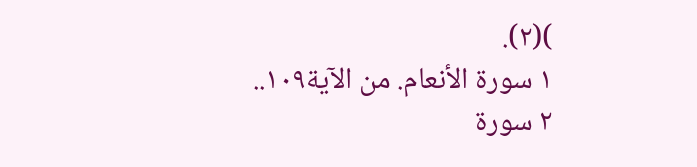)(٢).
١ سورة الأنعام. من الآية١٠٩..
٢ سورة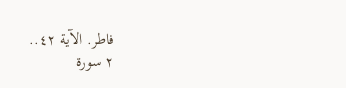فاطر. الآية ٤٢..
٢ سورة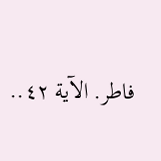فاطر. الآية ٤٢..